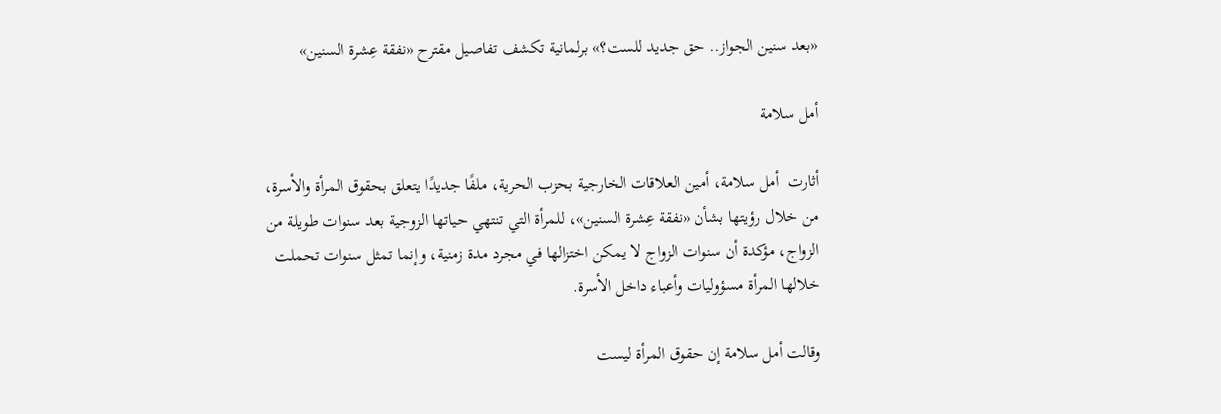«بعد سنين الجواز.. حق جديد للست؟» برلمانية تكشف تفاصيل مقترح «نفقة عِشرة السنين»

أمل سلامة

أثارت  أمل سلامة، أمين العلاقات الخارجية بحزب الحرية، ملفًا جديدًا يتعلق بحقوق المرأة والأسرة، من خلال رؤيتها بشأن «نفقة عِشرة السنين»، للمرأة التي تنتهي حياتها الزوجية بعد سنوات طويلة من الزواج، مؤكدة أن سنوات الزواج لا يمكن اختزالها في مجرد مدة زمنية، وإنما تمثل سنوات تحملت خلالها المرأة مسؤوليات وأعباء داخل الأسرة.

وقالت أمل سلامة إن حقوق المرأة ليست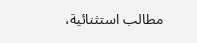مطالب استثنائية،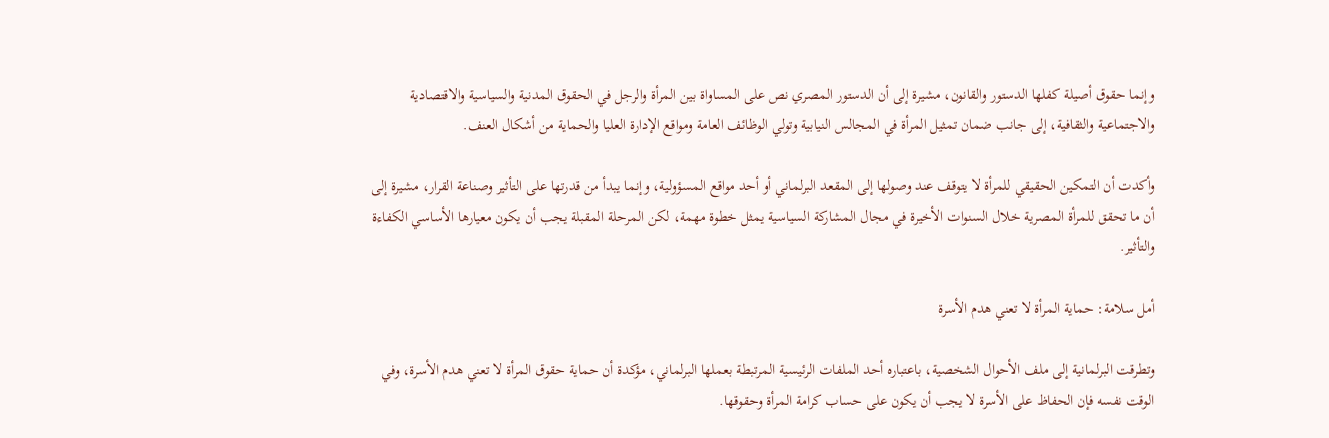وإنما حقوق أصيلة كفلها الدستور والقانون، مشيرة إلى أن الدستور المصري نص على المساواة بين المرأة والرجل في الحقوق المدنية والسياسية والاقتصادية والاجتماعية والثقافية، إلى جانب ضمان تمثيل المرأة في المجالس النيابية وتولي الوظائف العامة ومواقع الإدارة العليا والحماية من أشكال العنف.

وأكدت أن التمكين الحقيقي للمرأة لا يتوقف عند وصولها إلى المقعد البرلماني أو أحد مواقع المسؤولية، وإنما يبدأ من قدرتها على التأثير وصناعة القرار، مشيرة إلى أن ما تحقق للمرأة المصرية خلال السنوات الأخيرة في مجال المشاركة السياسية يمثل خطوة مهمة، لكن المرحلة المقبلة يجب أن يكون معيارها الأساسي الكفاءة والتأثير.

أمل سلامة: حماية المرأة لا تعني هدم الأسرة

وتطرقت البرلمانية إلى ملف الأحوال الشخصية، باعتباره أحد الملفات الرئيسية المرتبطة بعملها البرلماني، مؤكدة أن حماية حقوق المرأة لا تعني هدم الأسرة، وفي الوقت نفسه فإن الحفاظ على الأسرة لا يجب أن يكون على حساب كرامة المرأة وحقوقها.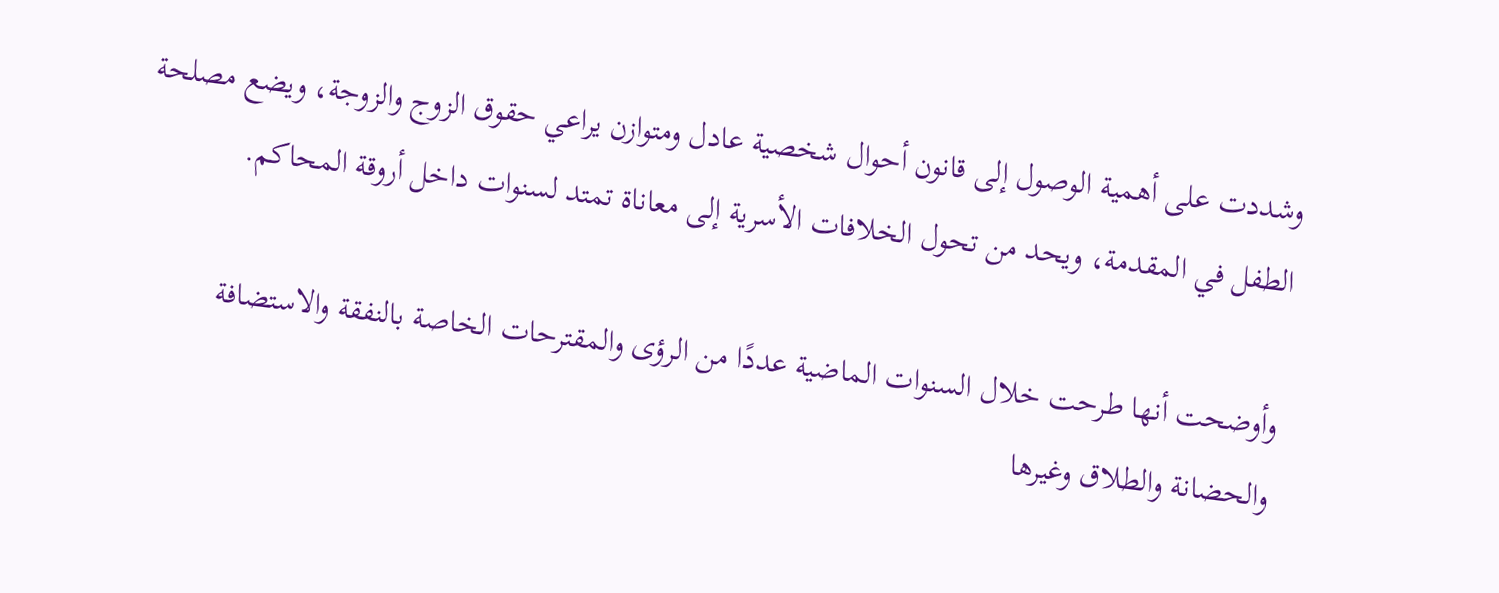وشددت على أهمية الوصول إلى قانون أحوال شخصية عادل ومتوازن يراعي حقوق الزوج والزوجة، ويضع مصلحة الطفل في المقدمة، ويحد من تحول الخلافات الأسرية إلى معاناة تمتد لسنوات داخل أروقة المحاكم.

وأوضحت أنها طرحت خلال السنوات الماضية عددًا من الرؤى والمقترحات الخاصة بالنفقة والاستضافة والحضانة والطلاق وغيرها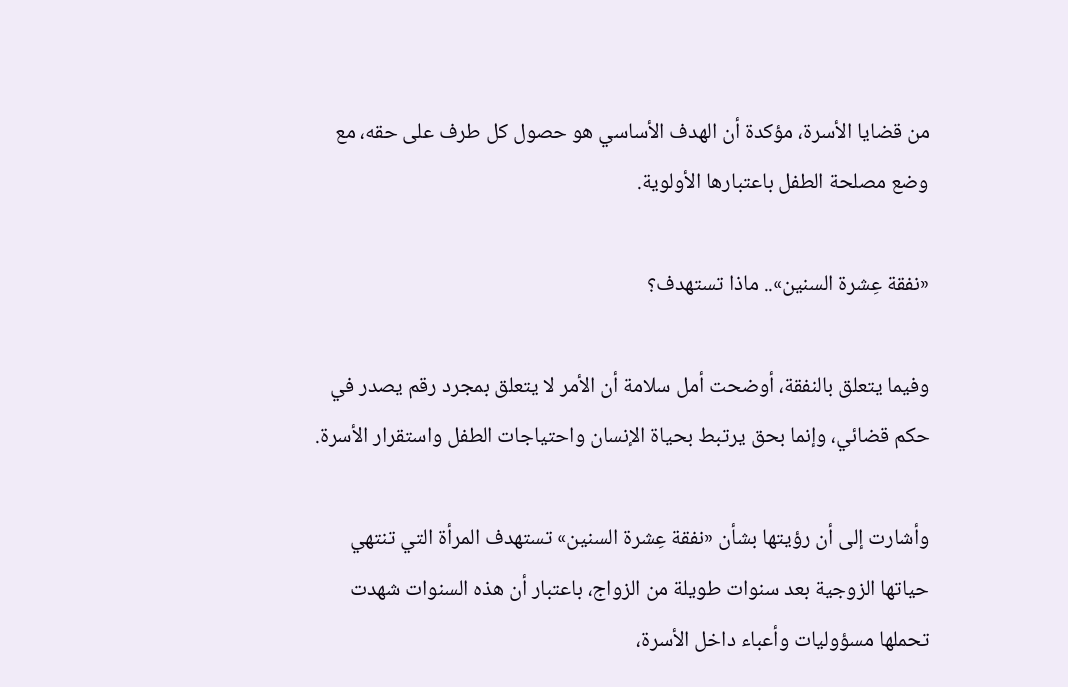من قضايا الأسرة، مؤكدة أن الهدف الأساسي هو حصول كل طرف على حقه، مع وضع مصلحة الطفل باعتبارها الأولوية.

«نفقة عِشرة السنين».. ماذا تستهدف؟

وفيما يتعلق بالنفقة، أوضحت أمل سلامة أن الأمر لا يتعلق بمجرد رقم يصدر في حكم قضائي، وإنما بحق يرتبط بحياة الإنسان واحتياجات الطفل واستقرار الأسرة.

وأشارت إلى أن رؤيتها بشأن «نفقة عِشرة السنين» تستهدف المرأة التي تنتهي حياتها الزوجية بعد سنوات طويلة من الزواج، باعتبار أن هذه السنوات شهدت تحملها مسؤوليات وأعباء داخل الأسرة،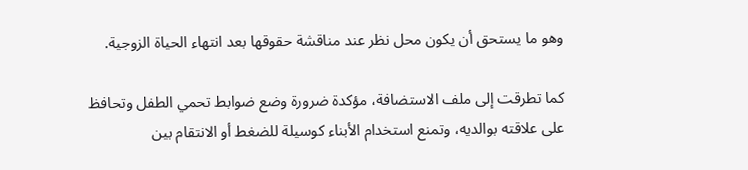وهو ما يستحق أن يكون محل نظر عند مناقشة حقوقها بعد انتهاء الحياة الزوجية.

كما تطرقت إلى ملف الاستضافة، مؤكدة ضرورة وضع ضوابط تحمي الطفل وتحافظ على علاقته بوالديه، وتمنع استخدام الأبناء كوسيلة للضغط أو الانتقام بين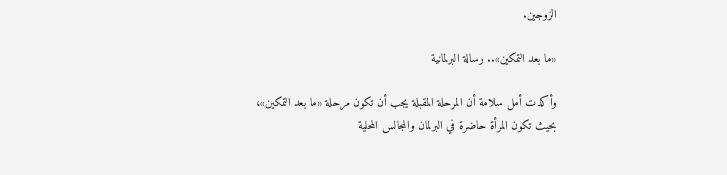الزوجين.

«ما بعد التمكين».. رسالة البرلمانية

وأكدت أمل سلامة أن المرحلة المقبلة يجب أن تكون مرحلة «ما بعد التمكين»، بحيث تكون المرأة حاضرة في البرلمان والمجالس المحلية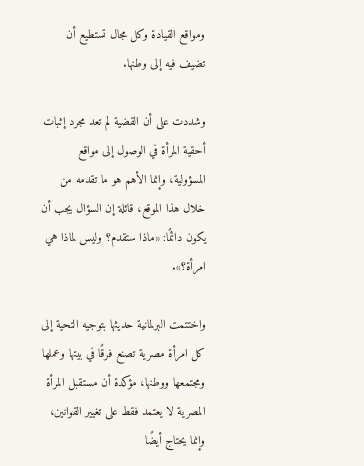ومواقع القيادة وكل مجال تستطيع أن تضيف فيه إلى وطنها.

وشددت على أن القضية لم تعد مجرد إثبات أحقية المرأة في الوصول إلى مواقع المسؤولية، وإنما الأهم هو ما تقدمه من خلال هذا الموقع، قائلة إن السؤال يجب أن يكون دائمًا: «ماذا ستقدم؟ وليس لماذا هي امرأة؟».

واختتمت البرلمانية حديثها بتوجيه التحية إلى كل امرأة مصرية تصنع فرقًا في بيتها وعملها ومجتمعها ووطنها، مؤكدة أن مستقبل المرأة المصرية لا يعتمد فقط على تغيير القوانين، وإنما يحتاج أيضًا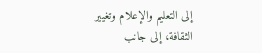إلى التعليم والإعلام وتغيير الثقافة، إلى جانب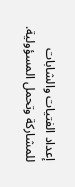إعداد الفتيات والشابات للمشاركة وتحمل المسؤولية.